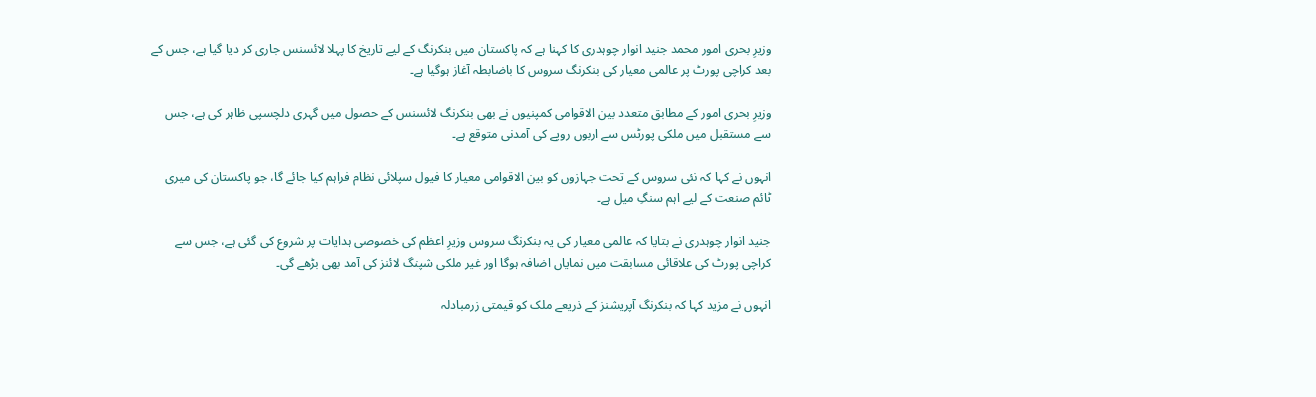وزیرِ بحری امور محمد جنید انوار چوہدری کا کہنا ہے کہ پاکستان میں بنکرنگ کے لیے تاریخ کا پہلا لائسنس جاری کر دیا گیا ہے، جس کے بعد کراچی پورٹ پر عالمی معیار کی بنکرنگ سروس کا باضابطہ آغاز ہوگیا ہے۔

وزیرِ بحری امور کے مطابق متعدد بین الاقوامی کمپنیوں نے بھی بنکرنگ لائسنس کے حصول میں گہری دلچسپی ظاہر کی ہے، جس سے مستقبل میں ملکی پورٹس سے اربوں روپے کی آمدنی متوقع ہے۔

انہوں نے کہا کہ نئی سروس کے تحت جہازوں کو بین الاقوامی معیار کا فیول سپلائی نظام فراہم کیا جائے گا، جو پاکستان کی میری ٹائم صنعت کے لیے اہم سنگِ میل ہے۔

جنید انوار چوہدری نے بتایا کہ عالمی معیار کی یہ بنکرنگ سروس وزیرِ اعظم کی خصوصی ہدایات پر شروع کی گئی ہے، جس سے کراچی پورٹ کی علاقائی مسابقت میں نمایاں اضافہ ہوگا اور غیر ملکی شپنگ لائنز کی آمد بھی بڑھے گی۔

انہوں نے مزید کہا کہ بنکرنگ آپریشنز کے ذریعے ملک کو قیمتی زرمبادلہ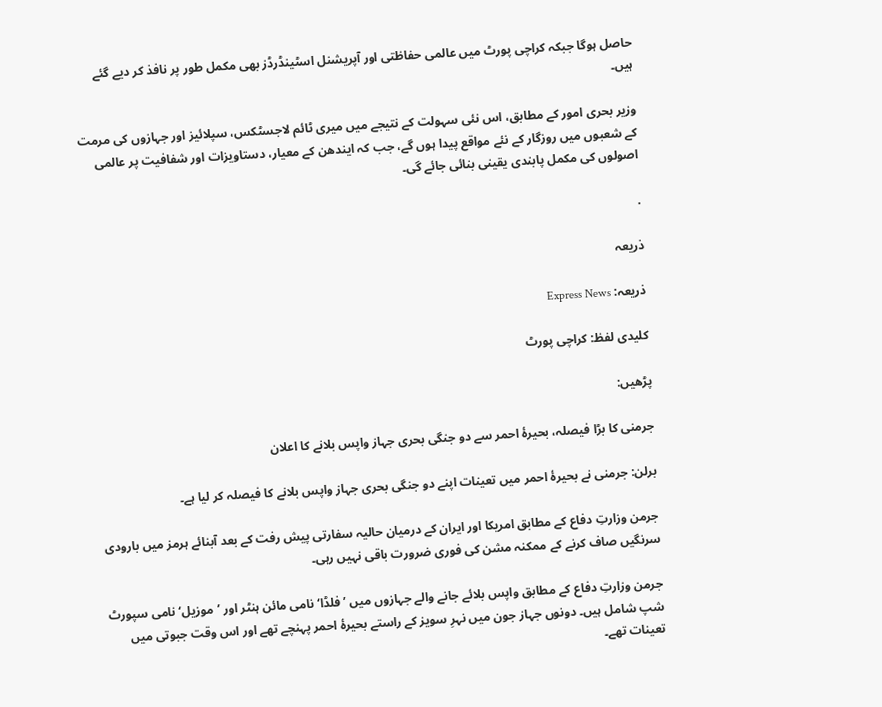حاصل ہوگا جبکہ کراچی پورٹ میں عالمی حفاظتی اور آپریشنل اسٹینڈرڈز بھی مکمل طور پر نافذ کر دیے گئے ہیں۔

وزیر بحری امور کے مطابق، اس نئی سہولت کے نتیجے میں میری ٹائم لاجسٹکس، سپلائیز اور جہازوں کی مرمت کے شعبوں میں روزگار کے نئے مواقع پیدا ہوں گے، جب کہ ایندھن کے معیار، دستاویزات اور شفافیت پر عالمی اصولوں کی مکمل پابندی یقینی بنائی جائے گی۔

.

ذریعہ

ذریعہ: Express News

کلیدی لفظ: کراچی پورٹ

پڑھیں:

جرمنی کا بڑا فیصلہ، بحیرۂ احمر سے دو جنگی بحری جہاز واپس بلانے کا اعلان

برلن: جرمنی نے بحیرۂ احمر میں تعینات اپنے دو جنگی بحری جہاز واپس بلانے کا فیصلہ کر لیا ہے۔

جرمن وزارتِ دفاع کے مطابق امریکا اور ایران کے درمیان حالیہ سفارتی پیش رفت کے بعد آبنائے ہرمز میں بارودی سرنگیں صاف کرنے کے ممکنہ مشن کی فوری ضرورت باقی نہیں رہی۔

جرمن وزارتِ دفاع کے مطابق واپس بلائے جانے والے جہازوں میں ’فلڈا‘ نامی مائن ہنٹر اور ’موزیل‘ نامی سپورٹ شپ شامل ہیں۔ دونوں جہاز جون میں نہرِ سویز کے راستے بحیرۂ احمر پہنچے تھے اور اس وقت جبوتی میں تعینات تھے۔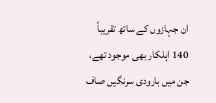ان جہازوں کے ساتھ تقریباً 140 اہلکار بھی موجود تھے، جن میں بارودی سرنگیں صاف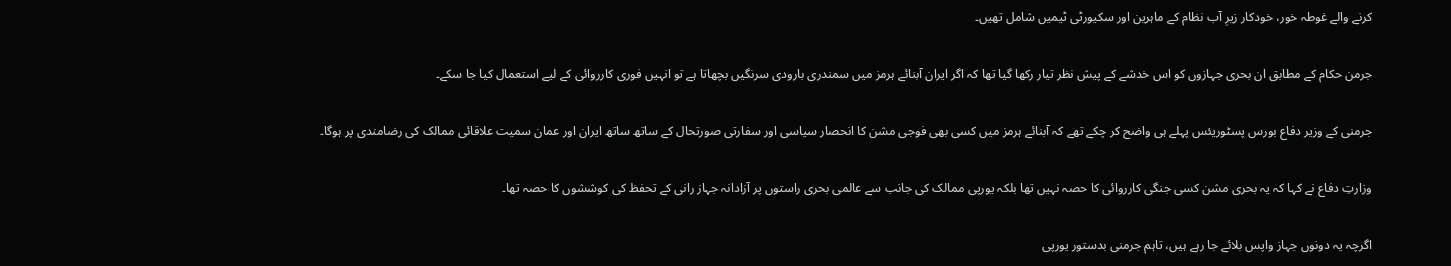کرنے والے غوطہ خور، خودکار زیرِ آب نظام کے ماہرین اور سکیورٹی ٹیمیں شامل تھیں۔

جرمن حکام کے مطابق ان بحری جہازوں کو اس خدشے کے پیش نظر تیار رکھا گیا تھا کہ اگر ایران آبنائے ہرمز میں سمندری بارودی سرنگیں بچھاتا ہے تو انہیں فوری کارروائی کے لیے استعمال کیا جا سکے۔

جرمنی کے وزیر دفاع بورس پسٹوریئس پہلے ہی واضح کر چکے تھے کہ آبنائے ہرمز میں کسی بھی فوجی مشن کا انحصار سیاسی اور سفارتی صورتحال کے ساتھ ساتھ ایران اور عمان سمیت علاقائی ممالک کی رضامندی پر ہوگا۔

وزارتِ دفاع نے کہا کہ یہ بحری مشن کسی جنگی کارروائی کا حصہ نہیں تھا بلکہ یورپی ممالک کی جانب سے عالمی بحری راستوں پر آزادانہ جہاز رانی کے تحفظ کی کوششوں کا حصہ تھا۔

اگرچہ یہ دونوں جہاز واپس بلائے جا رہے ہیں، تاہم جرمنی بدستور یورپی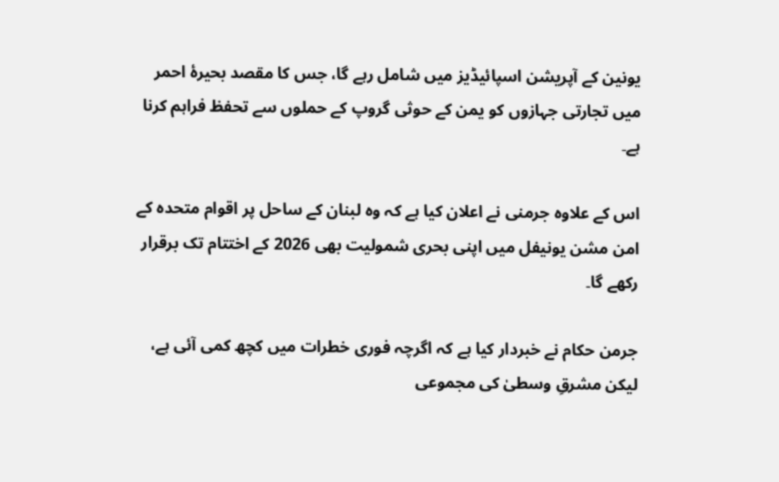یونین کے آپریشن اسپائیڈیز میں شامل رہے گا، جس کا مقصد بحیرۂ احمر میں تجارتی جہازوں کو یمن کے حوثی گروپ کے حملوں سے تحفظ فراہم کرنا ہے۔

اس کے علاوہ جرمنی نے اعلان کیا ہے کہ وہ لبنان کے ساحل پر اقوام متحدہ کے امن مشن یونیفل میں اپنی بحری شمولیت بھی 2026 کے اختتام تک برقرار رکھے گا۔

جرمن حکام نے خبردار کیا ہے کہ اگرچہ فوری خطرات میں کچھ کمی آئی ہے، لیکن مشرقِ وسطیٰ کی مجموعی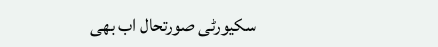سکیورٹی صورتحال اب بھی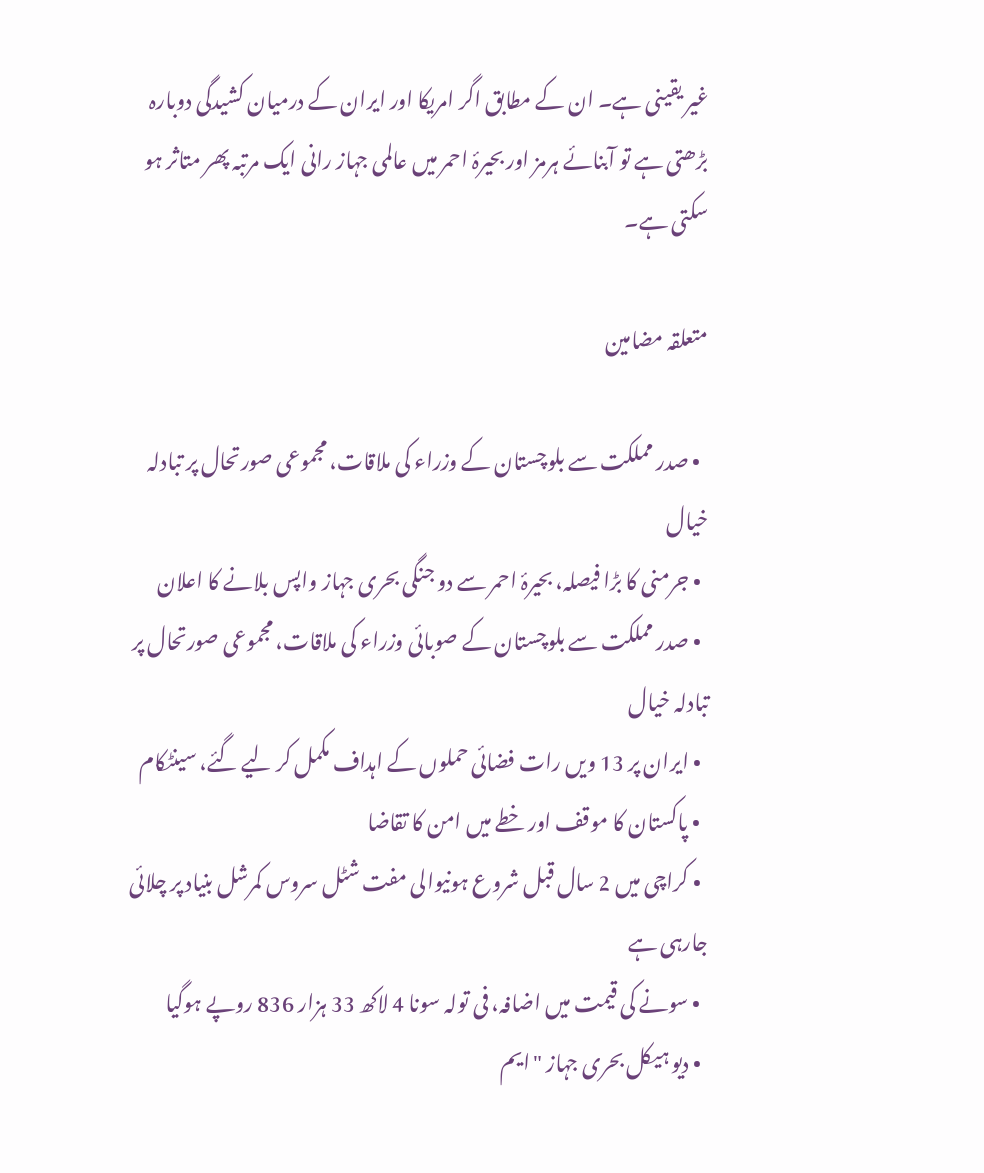غیر یقینی ہے۔ ان کے مطابق اگر امریکا اور ایران کے درمیان کشیدگی دوبارہ بڑھتی ہے تو آبنائے ہرمز اور بحیرۂ احمر میں عالمی جہاز رانی ایک مرتبہ پھر متاثر ہو سکتی ہے۔

متعلقہ مضامین

  • صدر مملکت سے بلوچستان کے وزراء کی ملاقات، مجموعی صورتحال پر تبادلہ خیال
  • جرمنی کا بڑا فیصلہ، بحیرۂ احمر سے دو جنگی بحری جہاز واپس بلانے کا اعلان
  • صدر مملکت سے بلوچستان کے صوبائی وزراء کی ملاقات، مجموعی صورتحال پر تبادلہ خیال
  • ایران پر 13 ویں رات فضائی حملوں کے اہداف مکمل کر لیے گئے، سینٹکام
  • پاکستان کا موقف اور خطے میں امن کا تقاضا
  • کراچی میں 2 سال قبل شروع ہونیوالی مفت شٹل سروس کمرشل بنیاد پر چلائی جارہی ہے
  • سونے کی قیمت میں اضافہ، فی تولہ سونا 4 لاکھ 33 ہزار 836 روپے ہوگیا
  • دیو ہیکل بحری جہاز "ایم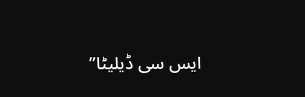ایس سی ڈیلیٹا”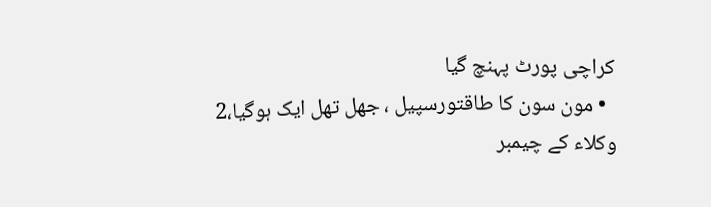کراچی پورٹ پہنچ گیا
  • مون سون کا طاقتورسپیل ، جھل تھل ایک ہوگیا،2 وکلاء کے چیمبر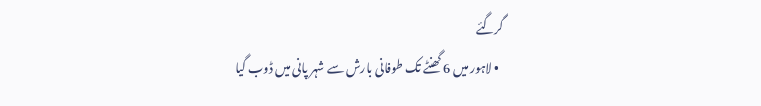گرگئے
  • لاہور میں 6 گھنٹے تک طوفانی بارش سے شہر پانی میں ڈوب گیا